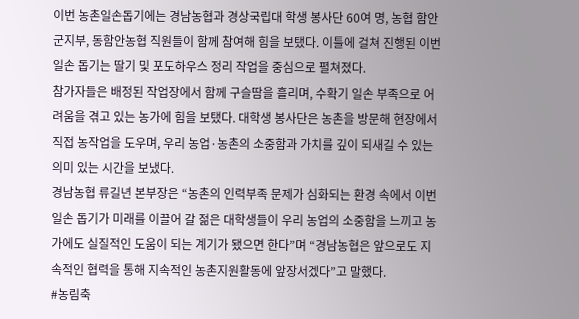이번 농촌일손돕기에는 경남농협과 경상국립대 학생 봉사단 60여 명, 농협 함안군지부, 동함안농협 직원들이 함께 참여해 힘을 보탰다. 이틀에 걸쳐 진행된 이번 일손 돕기는 딸기 및 포도하우스 정리 작업을 중심으로 펼쳐졌다.
참가자들은 배정된 작업장에서 함께 구슬땀을 흘리며, 수확기 일손 부족으로 어려움을 겪고 있는 농가에 힘을 보탰다. 대학생 봉사단은 농촌을 방문해 현장에서 직접 농작업을 도우며, 우리 농업·농촌의 소중함과 가치를 깊이 되새길 수 있는 의미 있는 시간을 보냈다.
경남농협 류길년 본부장은 “농촌의 인력부족 문제가 심화되는 환경 속에서 이번 일손 돕기가 미래를 이끌어 갈 젊은 대학생들이 우리 농업의 소중함을 느끼고 농가에도 실질적인 도움이 되는 계기가 됐으면 한다”며 “경남농협은 앞으로도 지속적인 협력을 통해 지속적인 농촌지원활동에 앞장서겠다”고 말했다.
#농림축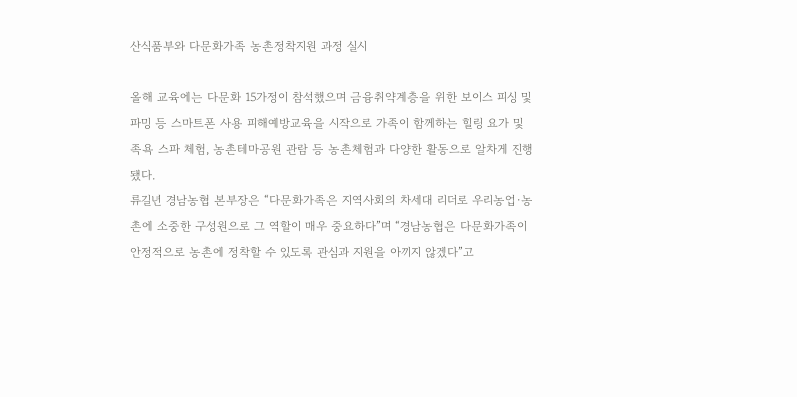산식품부와 다문화가족 농촌정착지원 과정 실시

올해 교육에는 다문화 15가정이 참석했으며 금융취약계층을 위한 보이스 피싱 및 파밍 등 스마트폰 사용 피해예방교육을 시작으로 가족이 함께하는 힐링 요가 및 족욕 스파 체험, 농촌테마공원 관람 등 농촌체험과 다양한 활동으로 알차게 진행됐다.
류길년 경남농협 본부장은 “다문화가족은 지역사회의 차세대 리더로 우리농업·농촌에 소중한 구성원으로 그 역할이 매우 중요하다”며 “경남농협은 다문화가족이 안정적으로 농촌에 정착할 수 있도록 관심과 지원을 아끼지 않겠다”고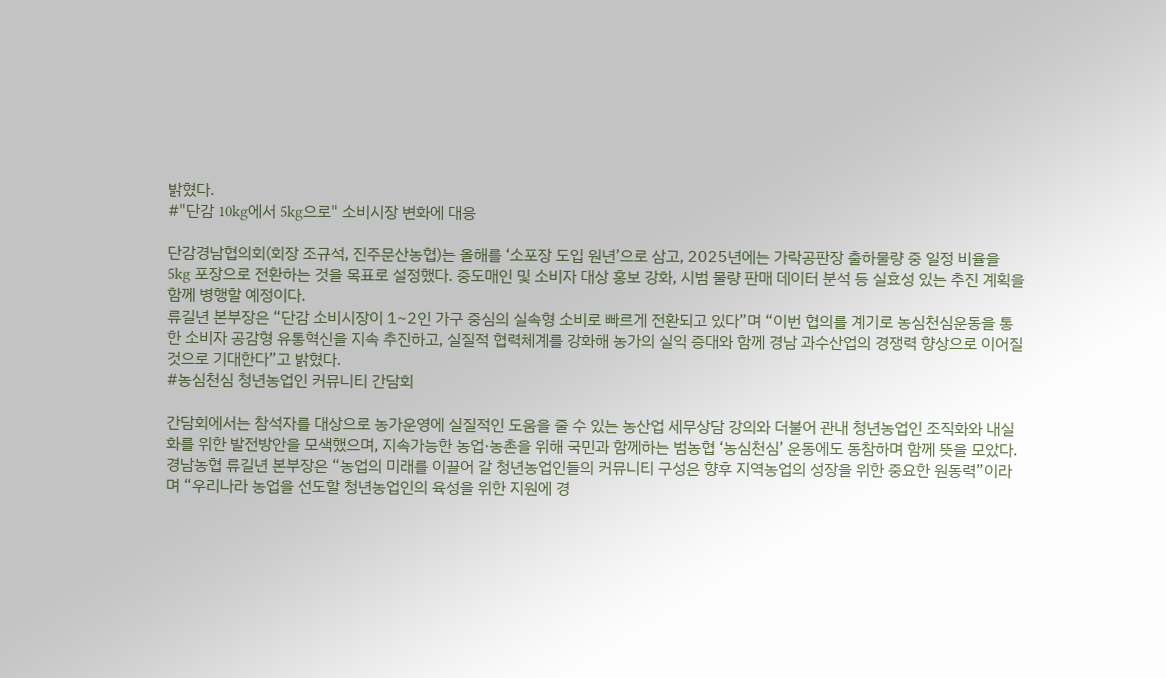밝혔다.
#"단감 10kg에서 5kg으로" 소비시장 변화에 대응

단감경남협의회(회장 조규석, 진주문산농협)는 올해를 ‘소포장 도입 원년’으로 삼고, 2025년에는 가락공판장 출하물량 중 일정 비율을 5kg 포장으로 전환하는 것을 목표로 설정했다. 중도매인 및 소비자 대상 홍보 강화, 시범 물량 판매 데이터 분석 등 실효성 있는 추진 계획을 함께 병행할 예정이다.
류길년 본부장은 “단감 소비시장이 1~2인 가구 중심의 실속형 소비로 빠르게 전환되고 있다”며 “이번 협의를 계기로 농심천심운동을 통한 소비자 공감형 유통혁신을 지속 추진하고, 실질적 협력체계를 강화해 농가의 실익 증대와 함께 경남 과수산업의 경쟁력 향상으로 이어질 것으로 기대한다”고 밝혔다.
#농심천심 청년농업인 커뮤니티 간담회

간담회에서는 참석자를 대상으로 농가운영에 실질적인 도움을 줄 수 있는 농산업 세무상담 강의와 더불어 관내 청년농업인 조직화와 내실화를 위한 발전방안을 모색했으며, 지속가능한 농업·농촌을 위해 국민과 함께하는 범농협 ‘농심천심’ 운동에도 동참하며 함께 뜻을 모았다.
경남농협 류길년 본부장은 “농업의 미래를 이끌어 갈 청년농업인들의 커뮤니티 구성은 향후 지역농업의 성장을 위한 중요한 원동력”이라며 “우리나라 농업을 선도할 청년농업인의 육성을 위한 지원에 경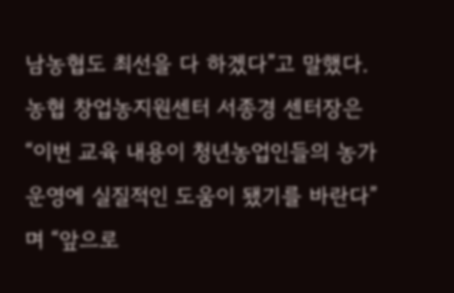남농협도 최선을 다 하겠다”고 말했다.
농협 창업농지원센터 서종경 센터장은 “이번 교육 내용이 청년농업인들의 농가운영에 실질적인 도움이 됐기를 바란다”며 “앞으로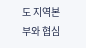도 지역본부와 협심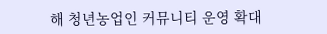해 청년농업인 커뮤니티 운영 확대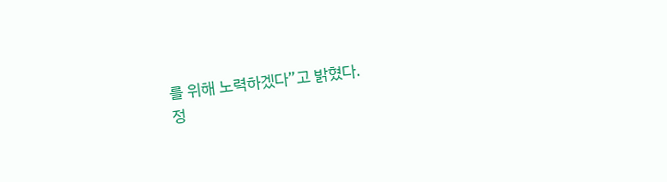를 위해 노력하겠다”고 밝혔다.
정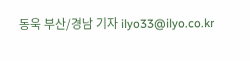동욱 부산/경남 기자 ilyo33@ilyo.co.kr